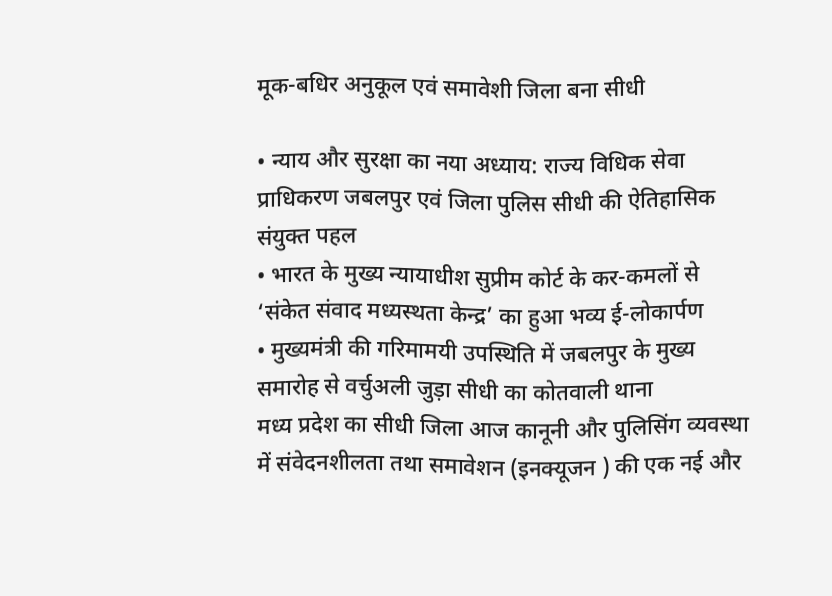मूक-बधिर अनुकूल एवं समावेशी जिला बना सीधी

• न्याय और सुरक्षा का नया अध्याय: राज्य विधिक सेवा प्राधिकरण जबलपुर एवं जिला पुलिस सीधी की ऐतिहासिक संयुक्त पहल
• भारत के मुख्य न्यायाधीश सुप्रीम कोर्ट के कर-कमलों से ‘संकेत संवाद मध्यस्थता केन्द्र’ का हुआ भव्य ई-लोकार्पण
• मुख्यमंत्री की गरिमामयी उपस्थिति में जबलपुर के मुख्य समारोह से वर्चुअली जुड़ा सीधी का कोतवाली थाना
मध्य प्रदेश का सीधी जिला आज कानूनी और पुलिसिंग व्यवस्था में संवेदनशीलता तथा समावेशन (इनक्यूजन ) की एक नई और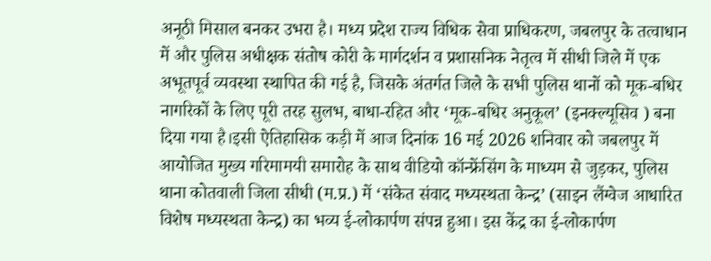अनूठी मिसाल बनकर उभरा है। मध्य प्रदेश राज्य विधिक सेवा प्राधिकरण, जबलपुर के तत्वाधान में और पुलिस अधीक्षक संतोष कोरी के मार्गदर्शन व प्रशासनिक नेतृत्व में सीधी जिले में एक अभूतपूर्व व्यवस्था स्थापित की गई है, जिसके अंतर्गत जिले के सभी पुलिस थानों को मूक-बधिर नागरिकों के लिए पूरी तरह सुलभ, बाधा-रहित और ‘मूक-बधिर अनुकूल’ (इनक्ल्यूसिव ) बना दिया गया है।इसी ऐतिहासिक कड़ी में आज दिनांक 16 मई 2026 शनिवार को जबलपुर में आयोजित मुख्य गरिमामयी समारोह के साथ वीडियो कॉन्फ्रेंसिंग के माध्यम से जुड़कर, पुलिस थाना कोतवाली जिला सीधी (म.प्र.) में ‘संकेत संवाद मध्यस्थता केन्द्र’ (साइन लैंग्वेज आधारित विशेष मध्यस्थता केन्द्र) का भव्य ई-लोकार्पण संपन्न हुआ। इस केंद्र का ई-लोकार्पण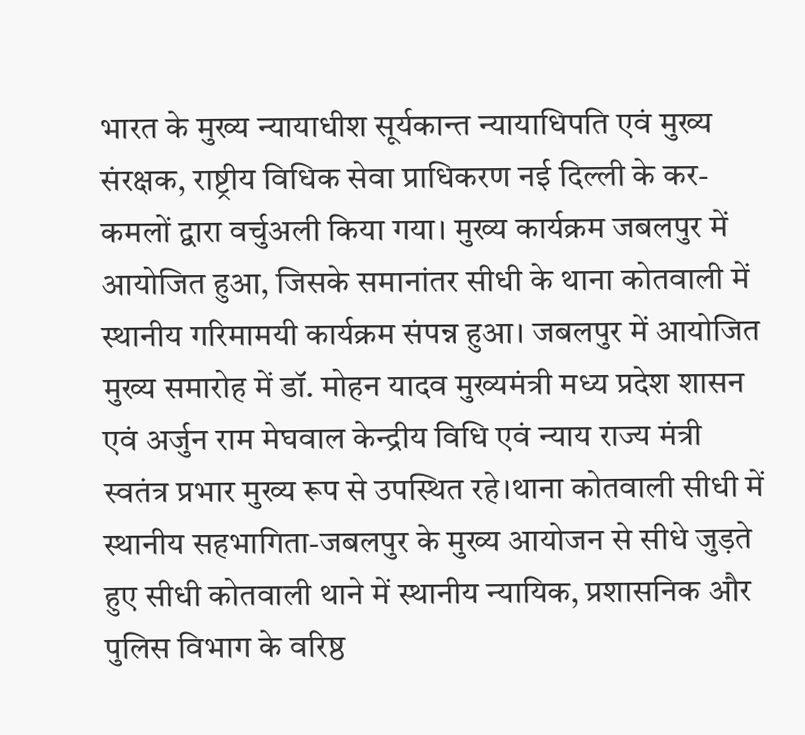भारत के मुख्य न्यायाधीश सूर्यकान्त न्यायाधिपति एवं मुख्य संरक्षक, राष्ट्रीय विधिक सेवा प्राधिकरण नई दिल्ली के कर-कमलों द्वारा वर्चुअली किया गया। मुख्य कार्यक्रम जबलपुर में आयोजित हुआ, जिसके समानांतर सीधी के थाना कोतवाली में स्थानीय गरिमामयी कार्यक्रम संपन्न हुआ। जबलपुर में आयोजित मुख्य समारोह में डॉ. मोहन यादव मुख्यमंत्री मध्य प्रदेश शासन एवं अर्जुन राम मेघवाल केन्द्रीय विधि एवं न्याय राज्य मंत्री स्वतंत्र प्रभार मुख्य रूप से उपस्थित रहे।थाना कोतवाली सीधी में स्थानीय सहभागिता-जबलपुर के मुख्य आयोजन से सीधे जुड़ते हुए सीधी कोतवाली थाने में स्थानीय न्यायिक, प्रशासनिक और पुलिस विभाग के वरिष्ठ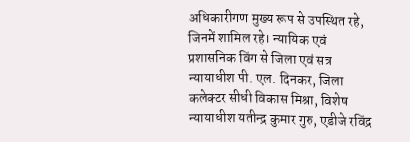अधिकारीगण मुख्य रूप से उपस्थित रहे, जिनमें शामिल रहे। न्यायिक एवं प्रशासनिक विंग से जिला एवं सत्र न्यायाधीश पी. एल. दिनकर, जिला कलेक्टर सीधी विकास मिश्रा, विशेष न्यायाधीश यतीन्द्र कुमार गुरु, एडीजे रविंद्र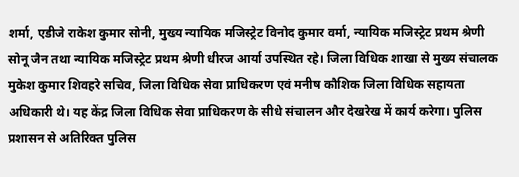शर्मा, एडीजे राकेश कुमार सोनी, मुख्य न्यायिक मजिस्ट्रेट विनोद कुमार वर्मा, न्यायिक मजिस्ट्रेट प्रथम श्रेणी सोनू जैन तथा न्यायिक मजिस्ट्रेट प्रथम श्रेणी धीरज आर्या उपस्थित रहे। जिला विधिक शाखा से मुख्य संचालक मुकेश कुमार शिवहरे सचिव, जिला विधिक सेवा प्राधिकरण एवं मनीष कौशिक जिला विधिक सहायता अधिकारी थे। यह केंद्र जिला विधिक सेवा प्राधिकरण के सीधे संचालन और देखरेख में कार्य करेगा। पुलिस प्रशासन से अतिरिक्त पुलिस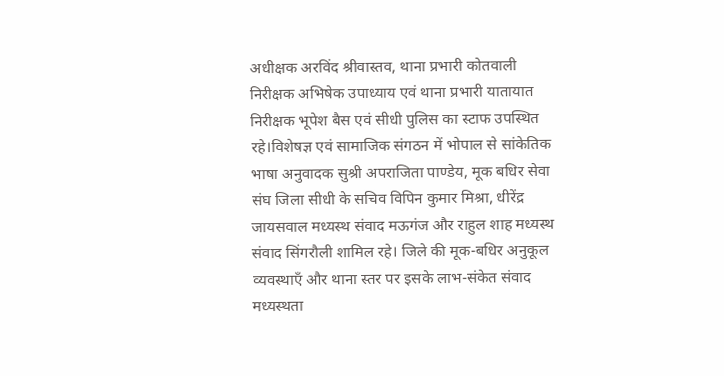अधीक्षक अरविंद श्रीवास्तव, थाना प्रभारी कोतवाली निरीक्षक अभिषेक उपाध्याय एवं थाना प्रभारी यातायात निरीक्षक भूपेश बैस एवं सीधी पुलिस का स्टाफ उपस्थित रहे।विशेषज्ञ एवं सामाजिक संगठन में भोपाल से सांकेतिक भाषा अनुवादक सुश्री अपराजिता पाण्डेय, मूक बधिर सेवा संघ जिला सीधी के सचिव विपिन कुमार मिश्रा, धीरेंद्र जायसवाल मध्यस्थ संवाद मऊगंज और राहुल शाह मध्यस्थ संवाद सिंगरौली शामिल रहे। जिले की मूक-बधिर अनुकूल व्यवस्थाएँ और थाना स्तर पर इसके लाभ-संकेत संवाद मध्यस्थता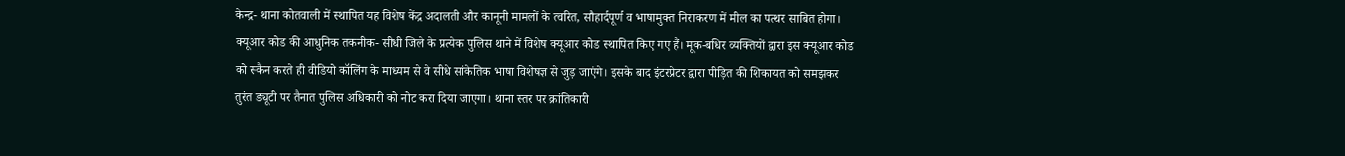केन्द्र- थाना कोतवाली में स्थापित यह विशेष केंद्र अदालती और कानूनी मामलों के त्वरित, सौहार्दपूर्ण व भाषामुक्त निराकरण में मील का पत्थर साबित होगा। क्यूआर कोड की आधुनिक तकनीक- सीधी जिले के प्रत्येक पुलिस थाने में विशेष क्यूआर कोड स्थापित किए गए हैं। मूक-बधिर व्यक्तियों द्वारा इस क्यूआर कोड को स्कैन करते ही वीडियो कॉलिंग के माध्यम से वे सीधे सांकेतिक भाषा विशेषज्ञ से जुड़ जाएंगे। इसके बाद इंटरप्रेटर द्वारा पीड़ित की शिकायत को समझकर तुरंत ड्यूटी पर तैनात पुलिस अधिकारी को नोट करा दिया जाएगा। थाना स्तर पर क्रांतिकारी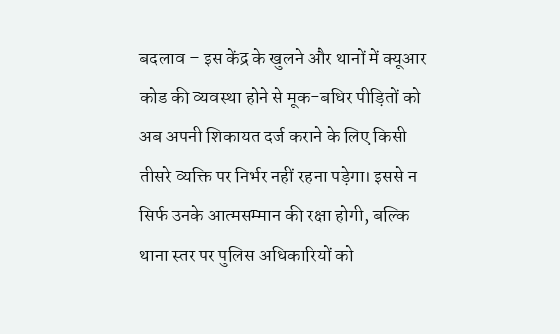बदलाव – इस केंद्र के खुलने और थानों में क्यूआर कोड की व्यवस्था होने से मूक-बधिर पीड़ितों को अब अपनी शिकायत दर्ज कराने के लिए किसी तीसरे व्यक्ति पर निर्भर नहीं रहना पड़ेगा। इससे न सिर्फ उनके आत्मसम्मान की रक्षा होगी, बल्कि थाना स्तर पर पुलिस अधिकारियों को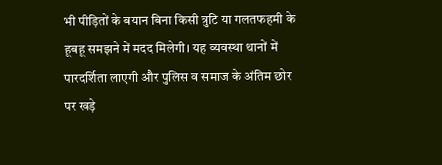भी पीड़ितों के बयान बिना किसी त्रुटि या गलतफहमी के हूबहू समझने में मदद मिलेगी। यह व्यवस्था थानों में पारदर्शिता लाएगी और पुलिस व समाज के अंतिम छोर पर खड़े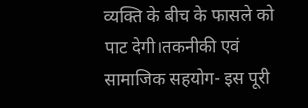व्यक्ति के बीच के फासले को पाट देगी।तकनीकी एवं सामाजिक सहयोग- इस पूरी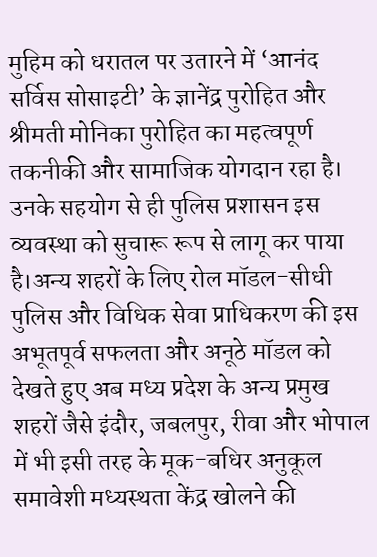मुहिम को धरातल पर उतारने में ‘आनंद सर्विस सोसाइटी’ के ज्ञानेंद्र पुरोहित और श्रीमती मोनिका पुरोहित का महत्वपूर्ण तकनीकी और सामाजिक योगदान रहा है। उनके सहयोग से ही पुलिस प्रशासन इस व्यवस्था को सुचारू रूप से लागू कर पाया है।अन्य शहरों के लिए रोल मॉडल-सीधी पुलिस और विधिक सेवा प्राधिकरण की इस अभूतपूर्व सफलता और अनूठे मॉडल को देखते हुए अब मध्य प्रदेश के अन्य प्रमुख शहरों जैसे इंदौर, जबलपुर, रीवा और भोपाल में भी इसी तरह के मूक-बधिर अनुकूल समावेशी मध्यस्थता केंद्र खोलने की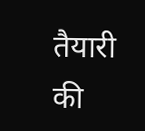तैयारी की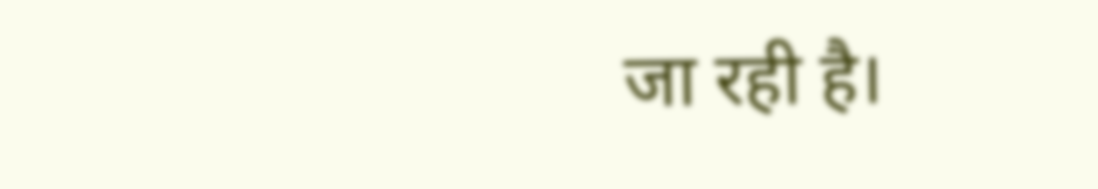जा रही है।